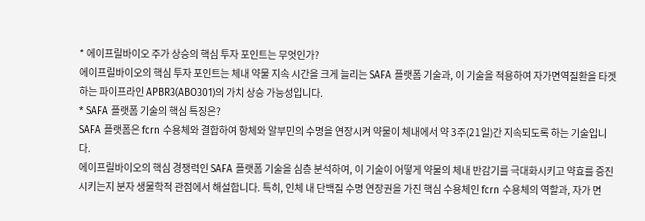* 에이프릴바이오 주가 상승의 핵심 투자 포인트는 무엇인가?
에이프릴바이오의 핵심 투자 포인트는 체내 약물 지속 시간을 크게 늘리는 SAFA 플랫폼 기술과, 이 기술을 적용하여 자가면역질환을 타겟하는 파이프라인 APBR3(ABO301)의 가치 상승 가능성입니다.
* SAFA 플랫폼 기술의 핵심 특징은?
SAFA 플랫폼은 fcrn 수용체와 결합하여 항체와 알부민의 수명을 연장시켜 약물이 체내에서 약 3주(21일)간 지속되도록 하는 기술입니다.
에이프릴바이오의 핵심 경쟁력인 SAFA 플랫폼 기술을 심층 분석하여, 이 기술이 어떻게 약물의 체내 반감기를 극대화시키고 약효를 증진시키는지 분자 생물학적 관점에서 해설합니다. 특히, 인체 내 단백질 수명 연장권을 가진 핵심 수용체인 fcrn 수용체의 역할과, 자가 면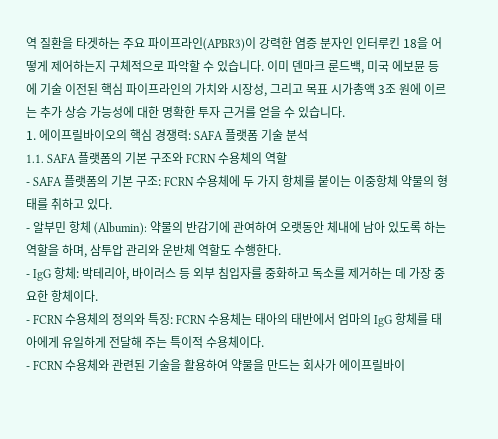역 질환을 타겟하는 주요 파이프라인(APBR3)이 강력한 염증 분자인 인터루킨 18을 어떻게 제어하는지 구체적으로 파악할 수 있습니다. 이미 덴마크 룬드백, 미국 에보뮨 등에 기술 이전된 핵심 파이프라인의 가치와 시장성, 그리고 목표 시가총액 3조 원에 이르는 추가 상승 가능성에 대한 명확한 투자 근거를 얻을 수 있습니다.
1. 에이프릴바이오의 핵심 경쟁력: SAFA 플랫폼 기술 분석
1.1. SAFA 플랫폼의 기본 구조와 FCRN 수용체의 역할
- SAFA 플랫폼의 기본 구조: FCRN 수용체에 두 가지 항체를 붙이는 이중항체 약물의 형태를 취하고 있다.
- 알부민 항체 (Albumin): 약물의 반감기에 관여하여 오랫동안 체내에 남아 있도록 하는 역할을 하며, 삼투압 관리와 운반체 역할도 수행한다.
- IgG 항체: 박테리아, 바이러스 등 외부 침입자를 중화하고 독소를 제거하는 데 가장 중요한 항체이다.
- FCRN 수용체의 정의와 특징: FCRN 수용체는 태아의 태반에서 엄마의 IgG 항체를 태아에게 유일하게 전달해 주는 특이적 수용체이다.
- FCRN 수용체와 관련된 기술을 활용하여 약물을 만드는 회사가 에이프릴바이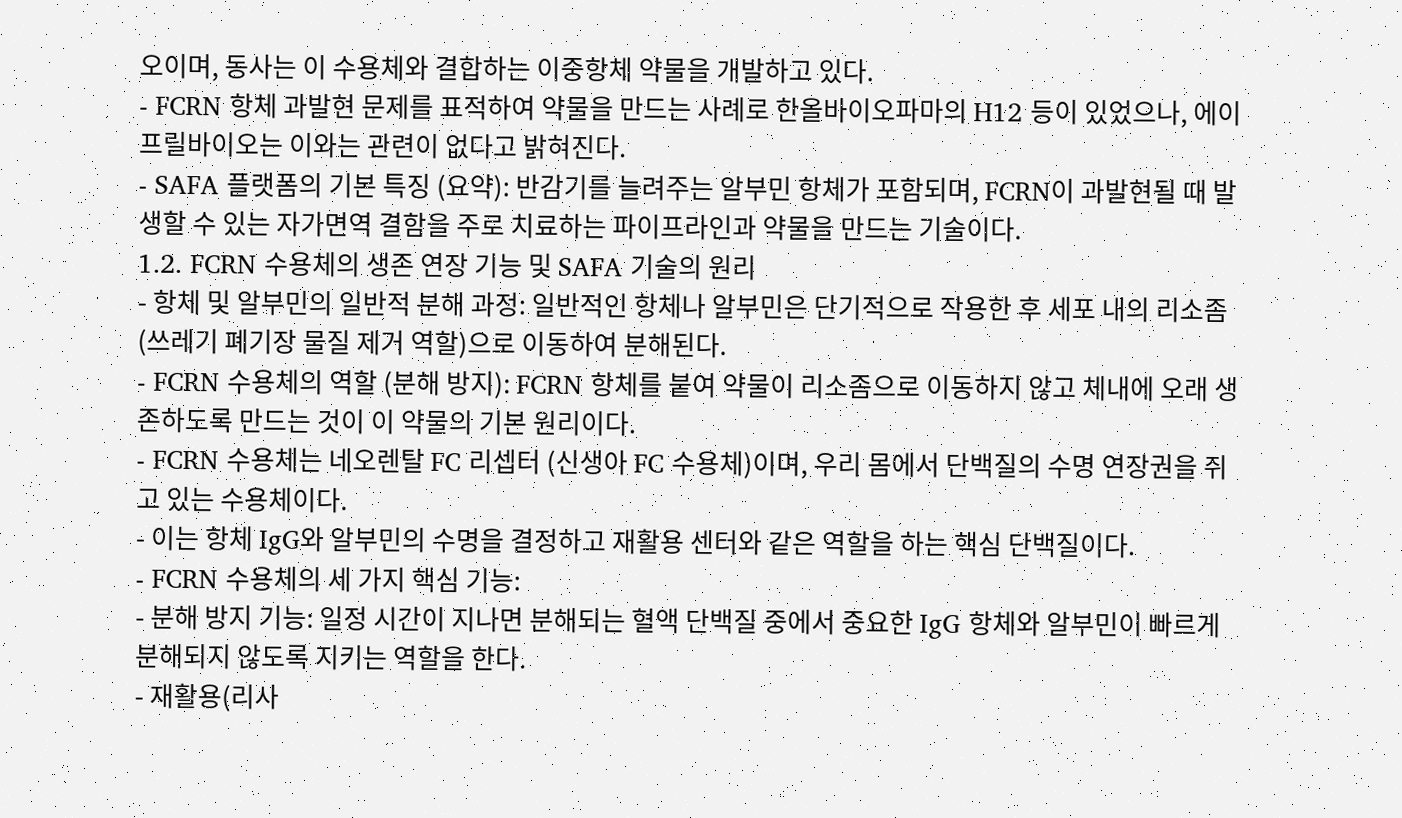오이며, 동사는 이 수용체와 결합하는 이중항체 약물을 개발하고 있다.
- FCRN 항체 과발현 문제를 표적하여 약물을 만드는 사례로 한올바이오파마의 H12 등이 있었으나, 에이프릴바이오는 이와는 관련이 없다고 밝혀진다.
- SAFA 플랫폼의 기본 특징 (요약): 반감기를 늘려주는 알부민 항체가 포함되며, FCRN이 과발현될 때 발생할 수 있는 자가면역 결함을 주로 치료하는 파이프라인과 약물을 만드는 기술이다.
1.2. FCRN 수용체의 생존 연장 기능 및 SAFA 기술의 원리
- 항체 및 알부민의 일반적 분해 과정: 일반적인 항체나 알부민은 단기적으로 작용한 후 세포 내의 리소좀(쓰레기 폐기장 물질 제거 역할)으로 이동하여 분해된다.
- FCRN 수용체의 역할 (분해 방지): FCRN 항체를 붙여 약물이 리소좀으로 이동하지 않고 체내에 오래 생존하도록 만드는 것이 이 약물의 기본 원리이다.
- FCRN 수용체는 네오렌탈 FC 리셉터 (신생아 FC 수용체)이며, 우리 몸에서 단백질의 수명 연장권을 쥐고 있는 수용체이다.
- 이는 항체 IgG와 알부민의 수명을 결정하고 재활용 센터와 같은 역할을 하는 핵심 단백질이다.
- FCRN 수용체의 세 가지 핵심 기능:
- 분해 방지 기능: 일정 시간이 지나면 분해되는 혈액 단백질 중에서 중요한 IgG 항체와 알부민이 빠르게 분해되지 않도록 지키는 역할을 한다.
- 재활용(리사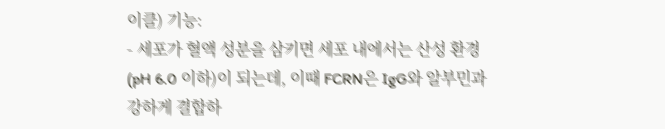이클) 기능:
- 세포가 혈액 성분을 삼키면 세포 내에서는 산성 환경(pH 6.0 이하)이 되는데, 이때 FCRN은 IgG와 알부민과 강하게 결합하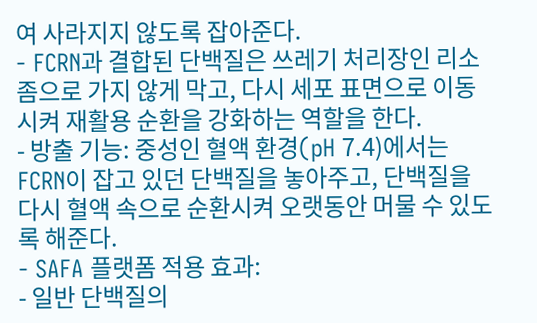여 사라지지 않도록 잡아준다.
- FCRN과 결합된 단백질은 쓰레기 처리장인 리소좀으로 가지 않게 막고, 다시 세포 표면으로 이동시켜 재활용 순환을 강화하는 역할을 한다.
- 방출 기능: 중성인 혈액 환경(pH 7.4)에서는 FCRN이 잡고 있던 단백질을 놓아주고, 단백질을 다시 혈액 속으로 순환시켜 오랫동안 머물 수 있도록 해준다.
- SAFA 플랫폼 적용 효과:
- 일반 단백질의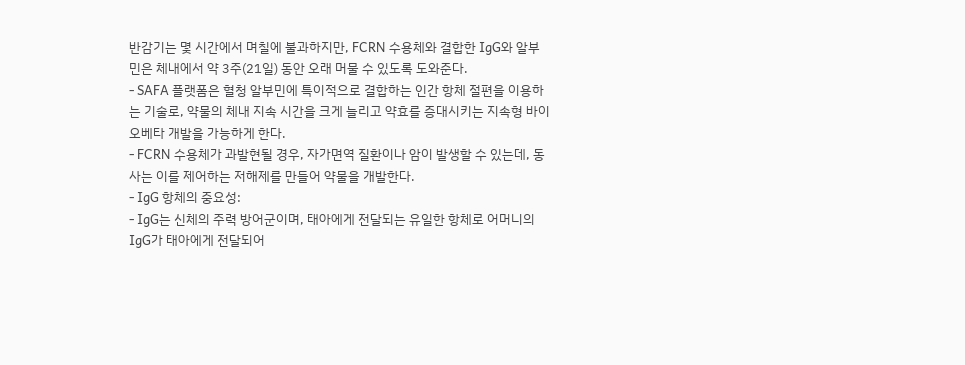반감기는 몇 시간에서 며칠에 불과하지만, FCRN 수용체와 결합한 IgG와 알부민은 체내에서 약 3주(21일) 동안 오래 머물 수 있도록 도와준다.
- SAFA 플랫폼은 혈청 알부민에 특이적으로 결합하는 인간 항체 절편을 이용하는 기술로, 약물의 체내 지속 시간을 크게 늘리고 약효를 증대시키는 지속형 바이오베타 개발을 가능하게 한다.
- FCRN 수용체가 과발현될 경우, 자가면역 질환이나 암이 발생할 수 있는데, 동사는 이를 제어하는 저해제를 만들어 약물을 개발한다.
- IgG 항체의 중요성:
- IgG는 신체의 주력 방어군이며, 태아에게 전달되는 유일한 항체로 어머니의 IgG가 태아에게 전달되어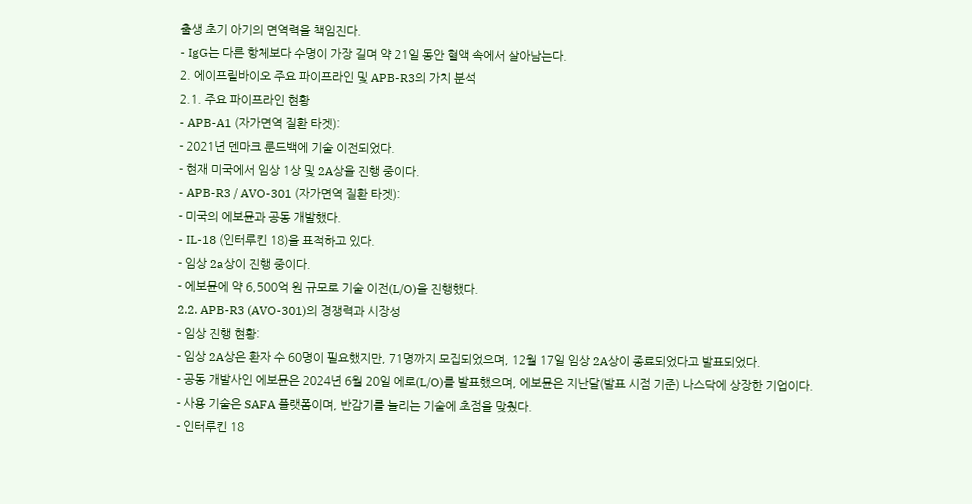출생 초기 아기의 면역력을 책임진다.
- IgG는 다른 항체보다 수명이 가장 길며 약 21일 동안 혈액 속에서 살아남는다.
2. 에이프릴바이오 주요 파이프라인 및 APB-R3의 가치 분석
2.1. 주요 파이프라인 현황
- APB-A1 (자가면역 질환 타겟):
- 2021년 덴마크 룬드백에 기술 이전되었다.
- 현재 미국에서 임상 1상 및 2A상을 진행 중이다.
- APB-R3 / AVO-301 (자가면역 질환 타겟):
- 미국의 에보뮨과 공동 개발했다.
- IL-18 (인터루킨 18)을 표적하고 있다.
- 임상 2a상이 진행 중이다.
- 에보뮨에 약 6,500억 원 규모로 기술 이전(L/O)을 진행했다.
2.2. APB-R3 (AVO-301)의 경쟁력과 시장성
- 임상 진행 현황:
- 임상 2A상은 환자 수 60명이 필요했지만, 71명까지 모집되었으며, 12월 17일 임상 2A상이 종료되었다고 발표되었다.
- 공동 개발사인 에보뮨은 2024년 6월 20일 에로(L/O)를 발표했으며, 에보뮨은 지난달(발표 시점 기준) 나스닥에 상장한 기업이다.
- 사용 기술은 SAFA 플랫폼이며, 반감기를 늘리는 기술에 초점을 맞췄다.
- 인터루킨 18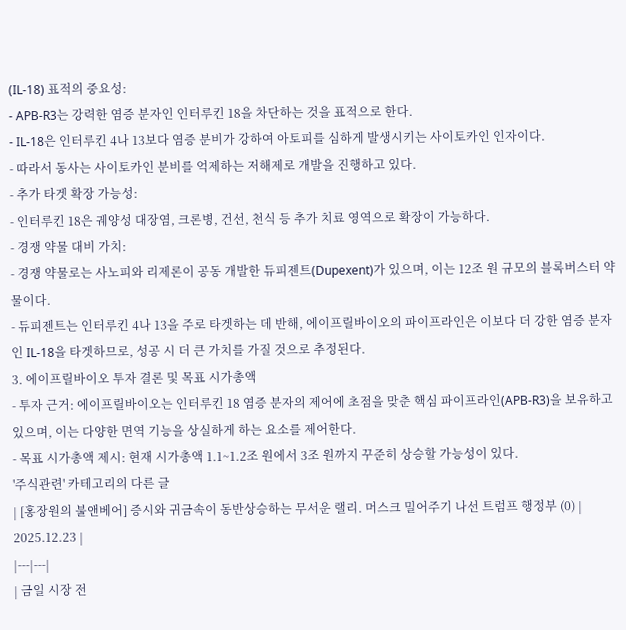(IL-18) 표적의 중요성:
- APB-R3는 강력한 염증 분자인 인터루킨 18을 차단하는 것을 표적으로 한다.
- IL-18은 인터루킨 4나 13보다 염증 분비가 강하여 아토피를 심하게 발생시키는 사이토카인 인자이다.
- 따라서 동사는 사이토카인 분비를 억제하는 저해제로 개발을 진행하고 있다.
- 추가 타겟 확장 가능성:
- 인터루킨 18은 궤양성 대장염, 크론병, 건선, 천식 등 추가 치료 영역으로 확장이 가능하다.
- 경쟁 약물 대비 가치:
- 경쟁 약물로는 사노피와 리제론이 공동 개발한 듀피젠트(Dupexent)가 있으며, 이는 12조 원 규모의 블록버스터 약물이다.
- 듀피젠트는 인터루킨 4나 13을 주로 타겟하는 데 반해, 에이프릴바이오의 파이프라인은 이보다 더 강한 염증 분자인 IL-18을 타겟하므로, 성공 시 더 큰 가치를 가질 것으로 추정된다.
3. 에이프릴바이오 투자 결론 및 목표 시가총액
- 투자 근거: 에이프릴바이오는 인터루킨 18 염증 분자의 제어에 초점을 맞춘 핵심 파이프라인(APB-R3)을 보유하고 있으며, 이는 다양한 면역 기능을 상실하게 하는 요소를 제어한다.
- 목표 시가총액 제시: 현재 시가총액 1.1~1.2조 원에서 3조 원까지 꾸준히 상승할 가능성이 있다.
'주식관련' 카테고리의 다른 글
| [홍장원의 불앤베어] 증시와 귀금속이 동반상승하는 무서운 랠리. 머스크 밀어주기 나선 트럼프 행정부 (0) | 2025.12.23 |
|---|---|
| 금일 시장 전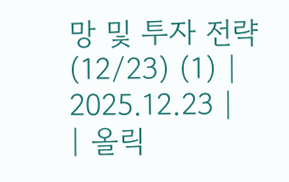망 및 투자 전략(12/23) (1) | 2025.12.23 |
| 올릭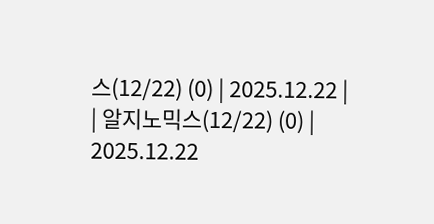스(12/22) (0) | 2025.12.22 |
| 알지노믹스(12/22) (0) | 2025.12.22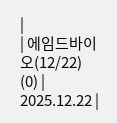|
| 에임드바이오(12/22) (0) | 2025.12.22 |